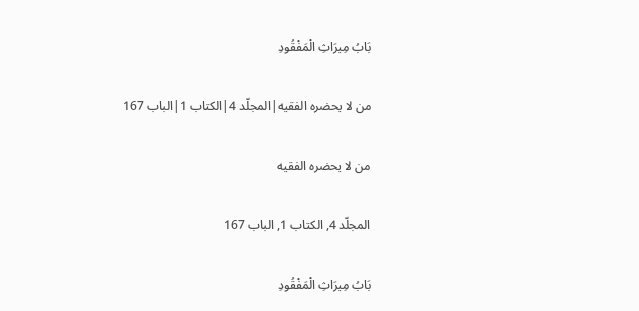بَابُ مِيرَاثِ الْمَفْقُودِ

من لا يحضره الفقيه|المجلّد 4|الكتاب 1|الباب 167

من لا يحضره الفقيه

المجلّد 4, الكتاب 1, الباب 167

بَابُ مِيرَاثِ الْمَفْقُودِ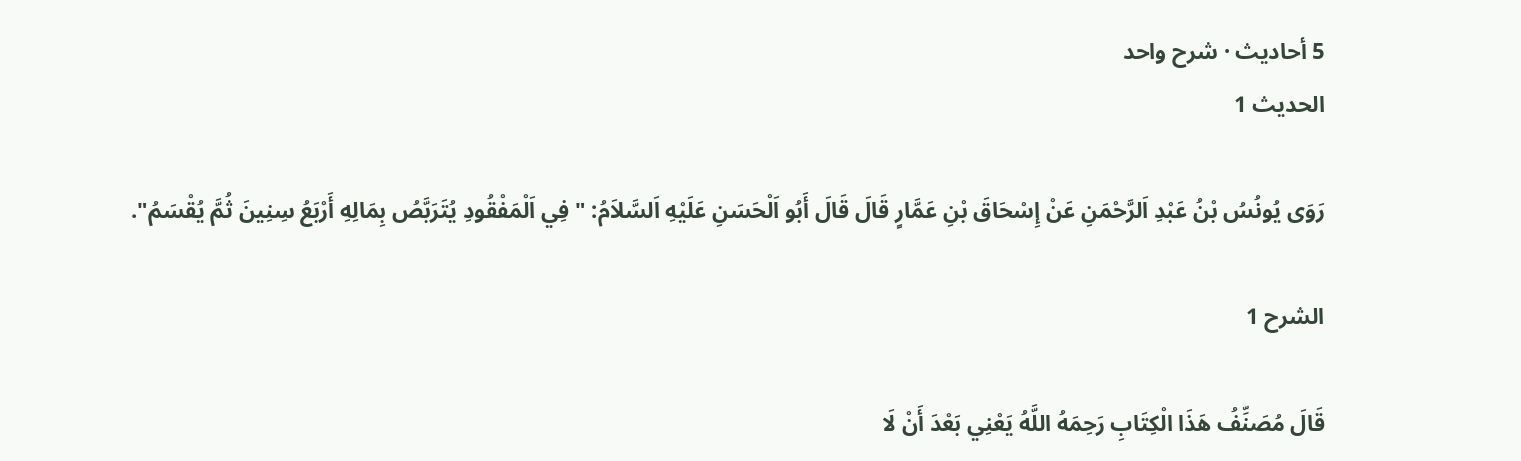5 أحاديث · شرح واحد
الحديث 1

رَوَى يُونُسُ بْنُ عَبْدِ اَلرَّحْمَنِ عَنْ إِسْحَاقَ بْنِ عَمَّارٍ قَالَ قَالَ أَبُو اَلْحَسَنِ عَلَيْهِ اَلسَّلاَمُ: "فِي اَلْمَفْقُودِ يُتَرَبَّصُ بِمَالِهِ أَرْبَعُ سِنِينَ ثُمَّ يُقْسَمُ".

الشرح 1

قَالَ مُصَنِّفُ هَذَا الْكِتَابِ رَحِمَهُ اللَّهُ يَعْنِي بَعْدَ أَنْ لَا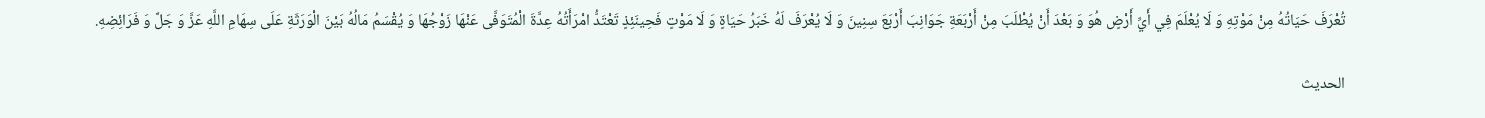تُعْرَفَ حَيَاتُهُ مِنْ مَوْتِهِ وَ لَا يُعْلَمَ فِي أَيِّ أَرْضٍ هُوَ وَ بَعْدَ أَنْ يُطْلَبَ مِنْ أَرْبَعَةِ جَوَانِبَ أَرْبَعَ سِنِينَ وَ لَا يُعْرَفَ لَهُ خَبَرُ حَيَاةٍ وَ لَا مَوْتٍ فَحِينَئِذٍ تَعْتَدُّ امْرَأَتُهُ عِدَّةَ الْمُتَوَفَّى عَنْهَا زَوْجُهَا وَ يُقْسَمُ مَالُهُ بَيْنَ الْوَرَثَةِ عَلَى سِهَامِ اللَّهِ عَزَّ وَ جَلَّ وَ فَرَائِضِهِ.

الحديث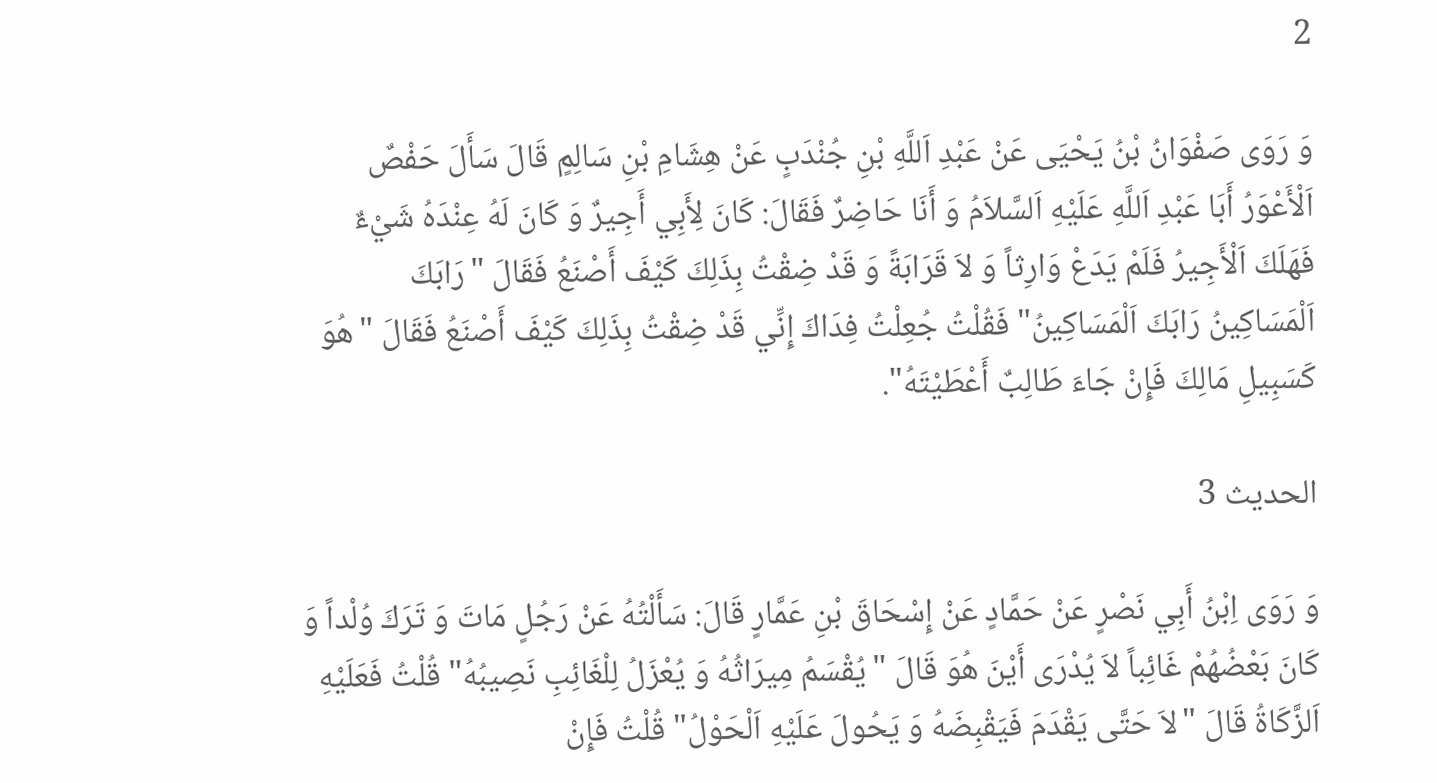2

وَ رَوَى صَفْوَانُ بْنُ يَحْيَى عَنْ عَبْدِ اَللَّهِ بْنِ جُنْدَبٍ عَنْ هِشَامِ بْنِ سَالِمٍ قَالَ سَأَلَ حَفْصٌ اَلْأَعْوَرُ أَبَا عَبْدِ اَللَّهِ عَلَيْهِ اَلسَّلاَمُ وَ أَنَا حَاضِرٌ فَقَالَ: كَانَ لِأَبِي أَجِيرٌ وَ كَانَ لَهُ عِنْدَهُ شَيْءٌ فَهَلَكَ اَلْأَجِيرُ فَلَمْ يَدَعْ وَارِثاً وَ لاَ قَرَابَةً وَ قَدْ ضِقْتُ بِذَلِكَ كَيْفَ أَصْنَعُ فَقَالَ "رَابَكَ اَلْمَسَاكِينُ رَابَكَ اَلْمَسَاكِينُ" فَقُلْتُ جُعِلْتُ فِدَاكَ إِنِّي قَدْ ضِقْتُ بِذَلِكَ كَيْفَ أَصْنَعُ فَقَالَ "هُوَ كَسَبِيلِ مَالِكَ فَإِنْ جَاءَ طَالِبٌ أَعْطَيْتَهُ".

الحديث 3

وَ رَوَى اِبْنُ أَبِي نَصْرٍ عَنْ حَمَّادٍ عَنْ إِسْحَاقَ بْنِ عَمَّارٍ قَالَ: سَأَلْتُهُ عَنْ رَجُلٍ مَاتَ وَ تَرَكَ وُلْداً وَ كَانَ بَعْضُهُمْ غَائِباً لاَ يُدْرَى أَيْنَ هُوَ قَالَ "يُقْسَمُ مِيرَاثُهُ وَ يُعْزَلُ لِلْغَائِبِ نَصِيبُهُ" قُلْتُ فَعَلَيْهِ اَلزَّكَاةُ قَالَ "لاَ حَتَّى يَقْدَمَ فَيَقْبِضَهُ وَ يَحُولَ عَلَيْهِ اَلْحَوْلُ" قُلْتُ فَإِنْ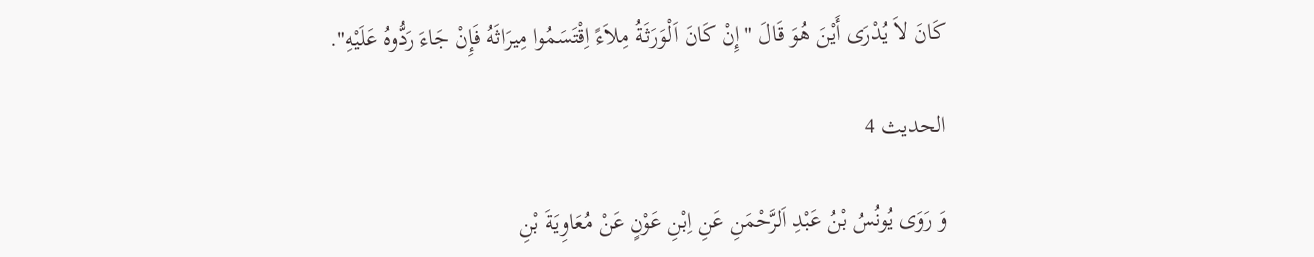كَانَ لاَ يُدْرَى أَيْنَ هُوَ قَالَ "إِنْ كَانَ اَلْوَرَثَةُ مِلاَءً اِقْتَسَمُوا مِيرَاثَهُ فَإِنْ جَاءَ رَدُّوهُ عَلَيْهِ".

الحديث 4

وَ رَوَى يُونُسُ بْنُ عَبْدِ اَلرَّحْمَنِ عَنِ اِبْنِ عَوْنٍ عَنْ مُعَاوِيَةَ بْنِ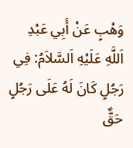وَهْبٍ عَنْ أَبِي عَبْدِ اَللَّهِ عَلَيْهِ اَلسَّلاَمُ: فِي رَجُلٍ كَانَ لَهُ عَلَى رَجُلٍ حَقٌّ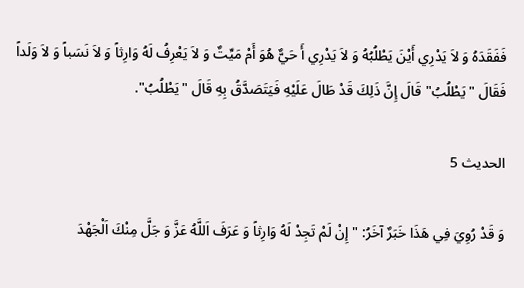فَفَقَدَهُ وَ لاَ يَدْرِي أَيْنَ يَطْلُبُهُ وَ لاَ يَدْرِي أَ حَيٌّ هُوَ أَمْ مَيِّتٌ وَ لاَ يَعْرِفُ لَهُ وَارِثاً وَ لاَ نَسَباً وَ لاَ وَلَداً فَقَالَ "يَطْلُبُ" قَالَ إِنَّ ذَلِكَ قَدْ طَالَ عَلَيْهِ فَيَتَصَدَّقُ بِهِ قَالَ "يَطْلُبُ".

الحديث 5

وَ قَدْ رُوِيَ فِي هَذَا خَبَرٌ آخَرُ: "إِنْ لَمْ تَجِدْ لَهُ وَارِثاً وَ عَرَفَ اَللَّهُ عَزَّ وَ جَلَّ مِنْكَ اَلْجَهْدَ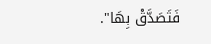فَتَصَدَّقْ بِهَا".